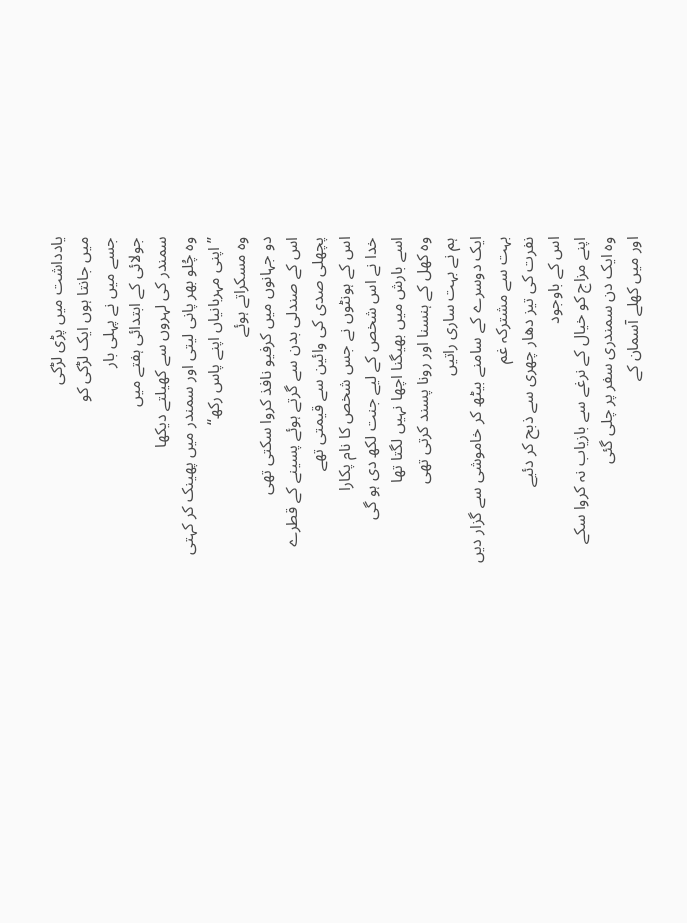یادداشت میں پڑی لڑکی
میں جانتا ہوں ایک لڑکی کو
جسے میں نے پہلی بار
جولائی کے ابتدائی ہفتے میں
سمندر کی لہروں سے کھیلتے دیکھا
وہ چُلو بھر پانی لیتی اور سمندر میں پھینک کر کہتی
’’اپنی مہربانیاں اپنے پاس رکھ‘‘
وہ مسکراتے ہوئے
دو جہانوں میں کرفیو نافذ کروا سکتی تھی
اس کے صندلی بدن سے گرتے ہوئے پسینے کے قطرے
پچھلی صدی کی وائین سے قیمتی تھے
اس کے ہونٹوں نے جس شخص کا نام پکارا
خدا نے اس شخص کے لیے جنت لکھ دی ہو گی
اسے بارش میں بھیگنا اچھا نہیں لگتا تھا
وہ کھل کے ہنسنا اور رونا پسند کرتی تھی
ہم نے بہت ساری راتیں
ایک دوسرے کے سامنے بیٹھ کر خاموشی سے گزار دیں
بہت سے مشترکہ غم
نفرت کی تیز دھار چھری سے ذبح کر دئیے
اس کے باوجود
اپنے مزاج کو خیال کے نرغے سے بازیاب نہ کروا سکے
وہ ایک دن سمندری سفر پر چلی گئی
اور میں کھلے آسمان کے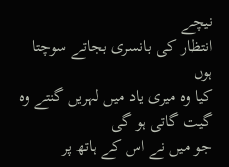نیچے
انتظار کی بانسری بجاتے سوچتا ہوں
کیا وہ میری یاد میں لہریں گنتے وہ گیت گاتی ہو گی
جو میں نے اس کے ہاتھ پر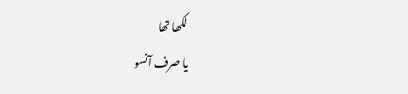لکھا تھا
یا صرف آنسو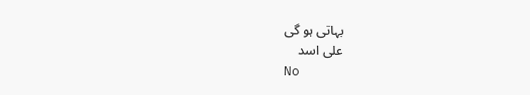بہاتی ہو گی
علی اسد
No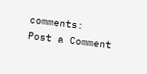comments:
Post a Comment